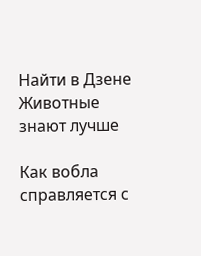Найти в Дзене
Животные знают лучше

Как вобла справляется с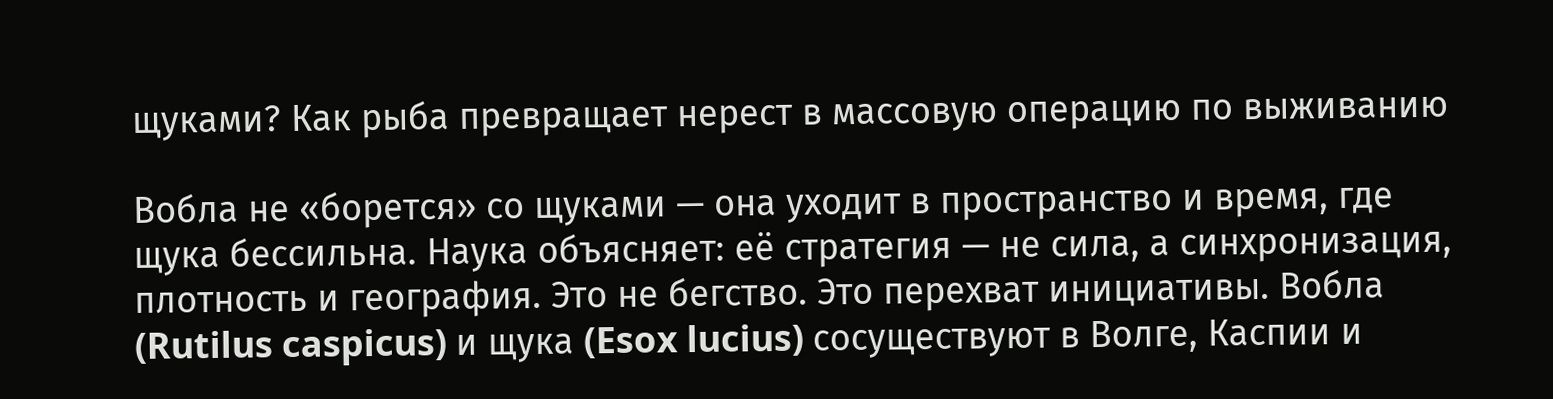щуками? Как рыба превращает нерест в массовую операцию по выживанию

Вобла не «борется» со щуками — она уходит в пространство и время, где щука бессильна. Наука объясняет: её стратегия — не сила, а синхронизация, плотность и география. Это не бегство. Это перехват инициативы. Вобла (Rutilus caspicus) и щука (Esox lucius) сосуществуют в Волге, Каспии и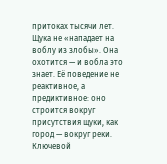притоках тысячи лет. Щука не «нападает на воблу из злобы». Она охотится — и вобла это знает. Её поведение не реактивное, а предиктивное: оно строится вокруг присутствия щуки, как город — вокруг реки. Ключевой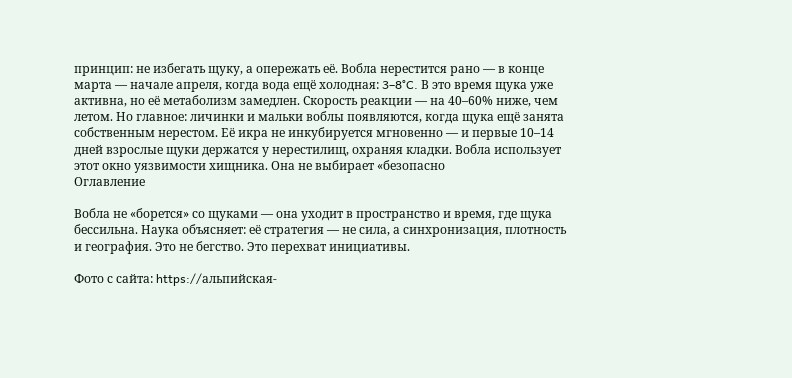принцип: не избегать щуку, а опережать её. Вобла нерестится рано — в конце марта — начале апреля, когда вода ещё холодная: 3–8°C. В это время щука уже активна, но её метаболизм замедлен. Скорость реакции — на 40–60% ниже, чем летом. Но главное: личинки и мальки воблы появляются, когда щука ещё занята собственным нерестом. Её икра не инкубируется мгновенно — и первые 10–14 дней взрослые щуки держатся у нерестилищ, охраняя кладки. Вобла использует этот окно уязвимости хищника. Она не выбирает «безопасно
Оглавление

Вобла не «борется» со щуками — она уходит в пространство и время, где щука бессильна. Наука объясняет: её стратегия — не сила, а синхронизация, плотность и география. Это не бегство. Это перехват инициативы.

Фото с сайта: https://альпийская-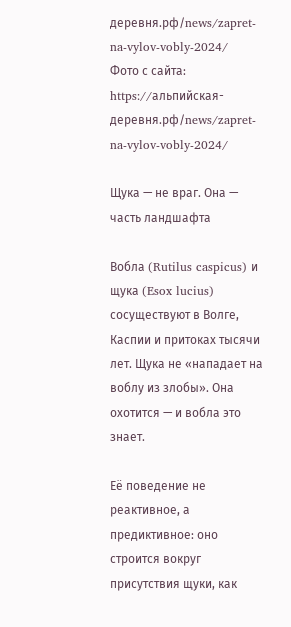деревня.рф/news/zapret-na-vylov-vobly-2024/
Фото с сайта: https://альпийская-деревня.рф/news/zapret-na-vylov-vobly-2024/

Щука — не враг. Она — часть ландшафта

Вобла (Rutilus caspicus) и щука (Esox lucius) сосуществуют в Волге, Каспии и притоках тысячи лет. Щука не «нападает на воблу из злобы». Она охотится — и вобла это знает.

Её поведение не реактивное, а предиктивное: оно строится вокруг присутствия щуки, как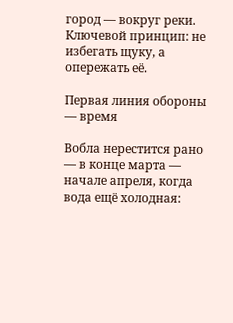город — вокруг реки. Ключевой принцип: не избегать щуку, а опережать её.

Первая линия обороны — время

Вобла нерестится рано — в конце марта — начале апреля, когда вода ещё холодная: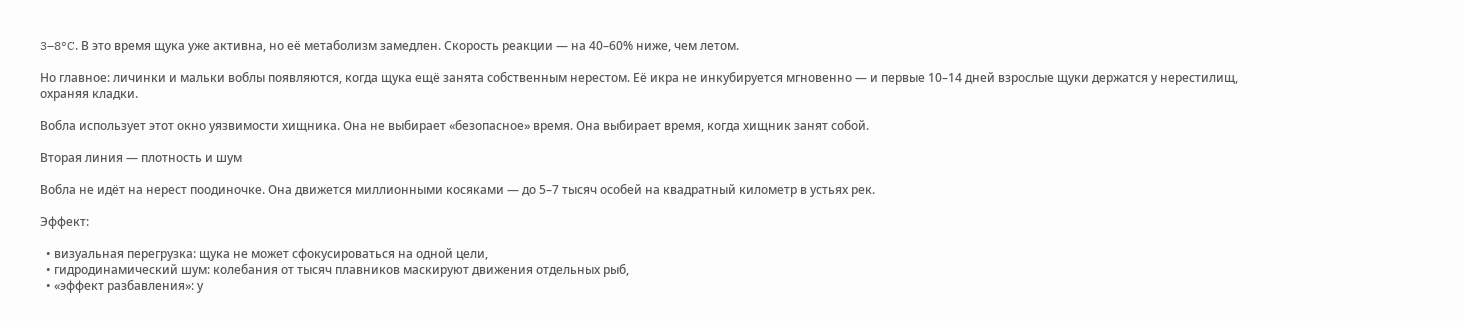3–8°C. В это время щука уже активна, но её метаболизм замедлен. Скорость реакции — на 40–60% ниже, чем летом.

Но главное: личинки и мальки воблы появляются, когда щука ещё занята собственным нерестом. Её икра не инкубируется мгновенно — и первые 10–14 дней взрослые щуки держатся у нерестилищ, охраняя кладки.

Вобла использует этот окно уязвимости хищника. Она не выбирает «безопасное» время. Она выбирает время, когда хищник занят собой.

Вторая линия — плотность и шум

Вобла не идёт на нерест поодиночке. Она движется миллионными косяками — до 5–7 тысяч особей на квадратный километр в устьях рек.

Эффект:

  • визуальная перегрузка: щука не может сфокусироваться на одной цели,
  • гидродинамический шум: колебания от тысяч плавников маскируют движения отдельных рыб,
  • «эффект разбавления»: у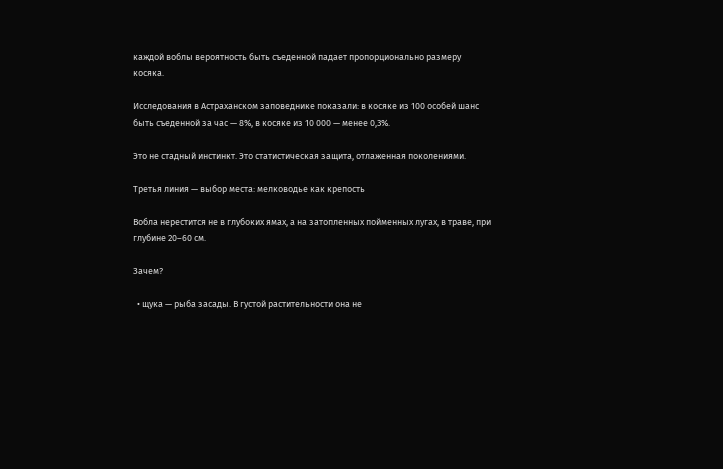каждой воблы вероятность быть съеденной падает пропорционально размеру косяка.

Исследования в Астраханском заповеднике показали: в косяке из 100 особей шанс быть съеденной за час — 8%, в косяке из 10 000 — менее 0,3%.

Это не стадный инстинкт. Это статистическая защита, отлаженная поколениями.

Третья линия — выбор места: мелководье как крепость

Вобла нерестится не в глубоких ямах, а на затопленных пойменных лугах, в траве, при глубине 20–60 см.

Зачем?

  • щука — рыба засады. В густой растительности она не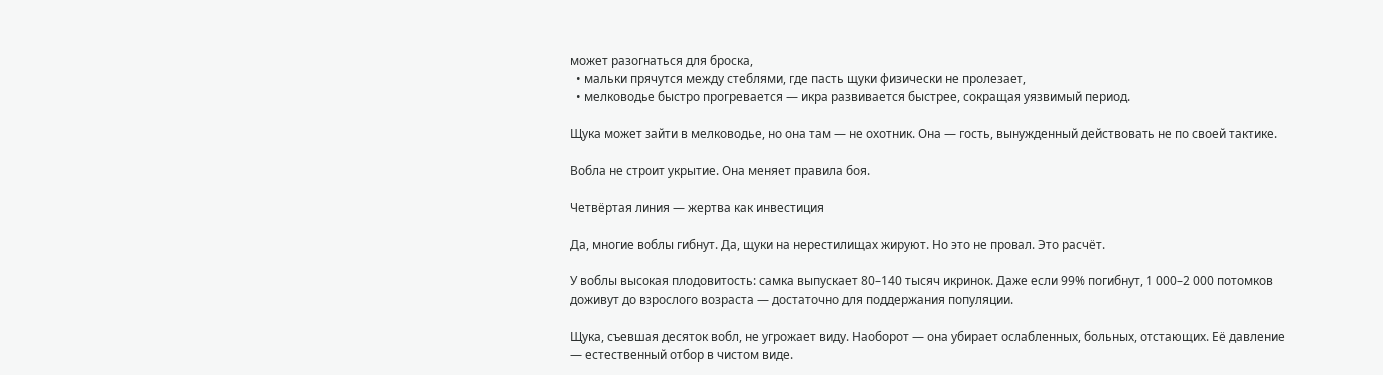может разогнаться для броска,
  • мальки прячутся между стеблями, где пасть щуки физически не пролезает,
  • мелководье быстро прогревается — икра развивается быстрее, сокращая уязвимый период.

Щука может зайти в мелководье, но она там — не охотник. Она — гость, вынужденный действовать не по своей тактике.

Вобла не строит укрытие. Она меняет правила боя.

Четвёртая линия — жертва как инвестиция

Да, многие воблы гибнут. Да, щуки на нерестилищах жируют. Но это не провал. Это расчёт.

У воблы высокая плодовитость: самка выпускает 80–140 тысяч икринок. Даже если 99% погибнут, 1 000–2 000 потомков доживут до взрослого возраста — достаточно для поддержания популяции.

Щука, съевшая десяток вобл, не угрожает виду. Наоборот — она убирает ослабленных, больных, отстающих. Её давление — естественный отбор в чистом виде.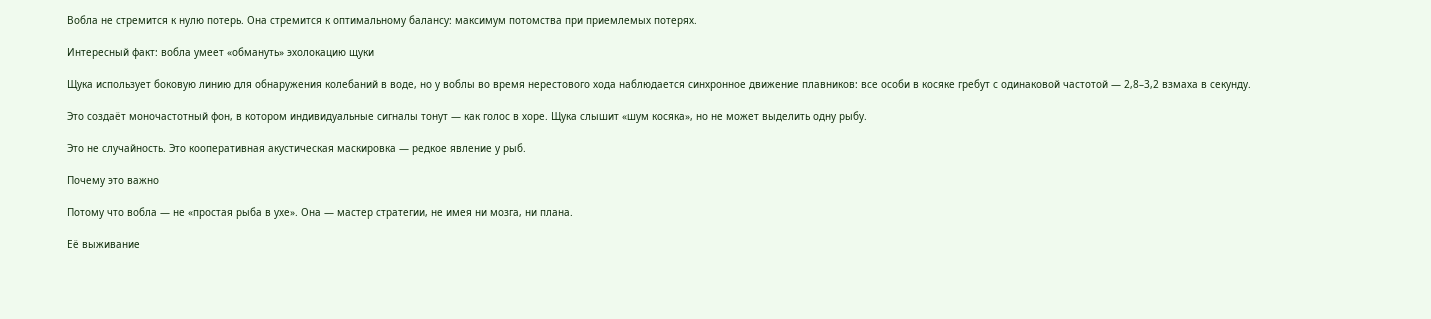Вобла не стремится к нулю потерь. Она стремится к оптимальному балансу: максимум потомства при приемлемых потерях.

Интересный факт: вобла умеет «обмануть» эхолокацию щуки

Щука использует боковую линию для обнаружения колебаний в воде, но у воблы во время нерестового хода наблюдается синхронное движение плавников: все особи в косяке гребут с одинаковой частотой — 2,8–3,2 взмаха в секунду.

Это создаёт моночастотный фон, в котором индивидуальные сигналы тонут — как голос в хоре. Щука слышит «шум косяка», но не может выделить одну рыбу.

Это не случайность. Это кооперативная акустическая маскировка — редкое явление у рыб.

Почему это важно

Потому что вобла — не «простая рыба в ухе». Она — мастер стратегии, не имея ни мозга, ни плана.

Её выживание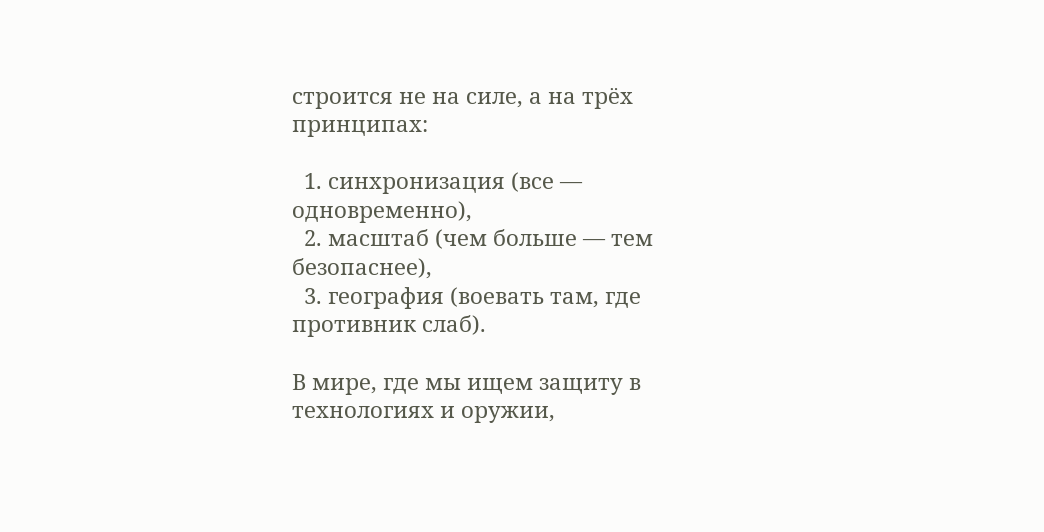строится не на силе, а на трёх принципах:

  1. синхронизация (все — одновременно),
  2. масштаб (чем больше — тем безопаснее),
  3. география (воевать там, где противник слаб).

В мире, где мы ищем защиту в технологиях и оружии,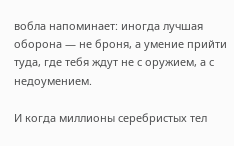вобла напоминает: иногда лучшая оборона — не броня, а умение прийти туда, где тебя ждут не с оружием, а с недоумением.

И когда миллионы серебристых тел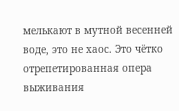мелькают в мутной весенней воде, это не хаос. Это чётко отрепетированная опера выживания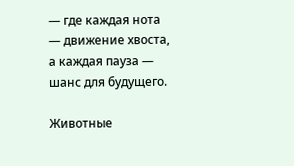— где каждая нота — движение хвоста, а каждая пауза — шанс для будущего.

Животные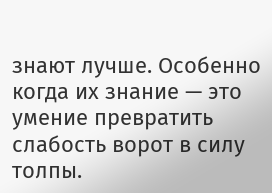знают лучше. Особенно когда их знание — это умение превратить слабость ворот в силу толпы.